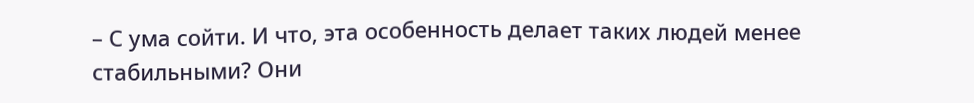– С ума сойти. И что, эта особенность делает таких людей менее стабильными? Они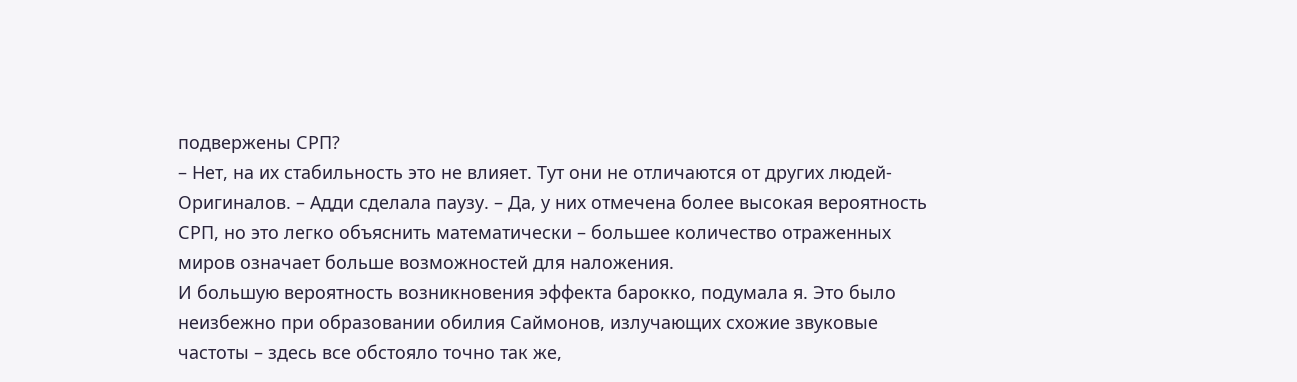подвержены СРП?
– Нет, на их стабильность это не влияет. Тут они не отличаются от других людей-Оригиналов. – Адди сделала паузу. – Да, у них отмечена более высокая вероятность СРП, но это легко объяснить математически – большее количество отраженных миров означает больше возможностей для наложения.
И большую вероятность возникновения эффекта барокко, подумала я. Это было неизбежно при образовании обилия Саймонов, излучающих схожие звуковые частоты – здесь все обстояло точно так же,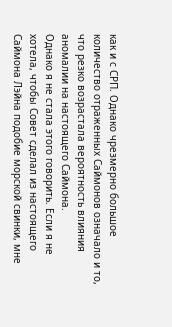как и с СРП. Однако чрезмерно большое количество отраженных Саймонов означало и то, что резко возрастала вероятность влияния аномалии на настоящего Саймона.
Однако я не стала этого говорить. Если я не хотела, чтобы Совет сделал из настоящего Саймона Лэйна подобие морской свинки, мне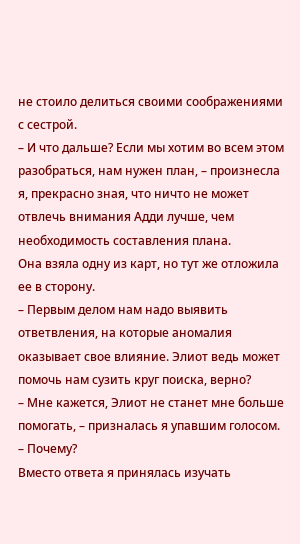не стоило делиться своими соображениями с сестрой.
– И что дальше? Если мы хотим во всем этом разобраться, нам нужен план, – произнесла я, прекрасно зная, что ничто не может отвлечь внимания Адди лучше, чем необходимость составления плана.
Она взяла одну из карт, но тут же отложила ее в сторону.
– Первым делом нам надо выявить ответвления, на которые аномалия оказывает свое влияние. Элиот ведь может помочь нам сузить круг поиска, верно?
– Мне кажется, Элиот не станет мне больше помогать, – призналась я упавшим голосом.
– Почему?
Вместо ответа я принялась изучать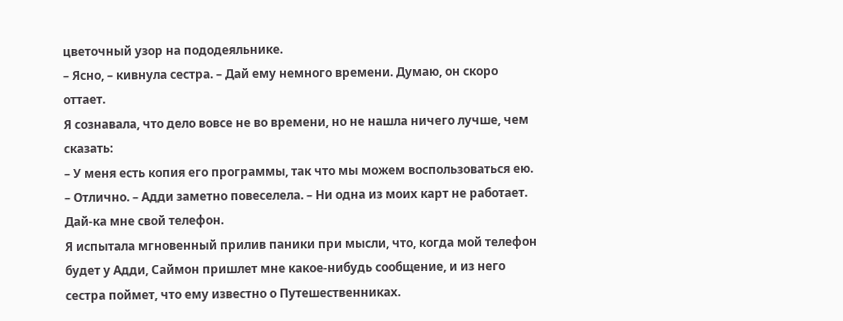цветочный узор на пододеяльнике.
– Ясно, – кивнула сестра. – Дай ему немного времени. Думаю, он скоро оттает.
Я сознавала, что дело вовсе не во времени, но не нашла ничего лучше, чем сказать:
– У меня есть копия его программы, так что мы можем воспользоваться ею.
– Отлично. – Адди заметно повеселела. – Ни одна из моих карт не работает. Дай-ка мне свой телефон.
Я испытала мгновенный прилив паники при мысли, что, когда мой телефон будет у Адди, Саймон пришлет мне какое-нибудь сообщение, и из него сестра поймет, что ему известно о Путешественниках.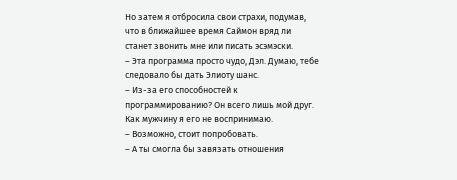Но затем я отбросила свои страхи, подумав, что в ближайшее время Саймон вряд ли станет звонить мне или писать эсэмэски.
– Эта программа просто чудо, Дэл. Думаю, тебе следовало бы дать Элиоту шанс.
– Из-за его способностей к программированию? Он всего лишь мой друг. Как мужчину я его не воспринимаю.
– Возможно, стоит попробовать.
– А ты смогла бы завязать отношения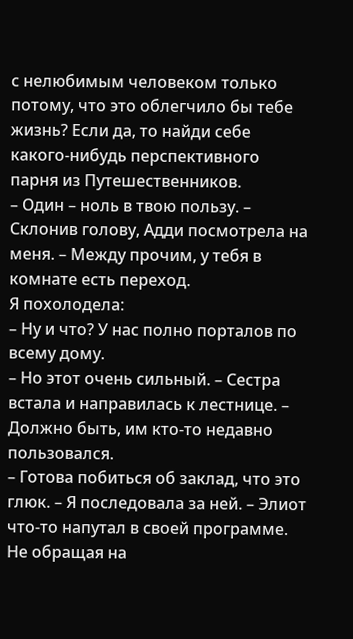с нелюбимым человеком только потому, что это облегчило бы тебе жизнь? Если да, то найди себе какого-нибудь перспективного парня из Путешественников.
– Один – ноль в твою пользу. – Склонив голову, Адди посмотрела на меня. – Между прочим, у тебя в комнате есть переход.
Я похолодела:
– Ну и что? У нас полно порталов по всему дому.
– Но этот очень сильный. – Сестра встала и направилась к лестнице. – Должно быть, им кто-то недавно пользовался.
– Готова побиться об заклад, что это глюк. – Я последовала за ней. – Элиот что-то напутал в своей программе.
Не обращая на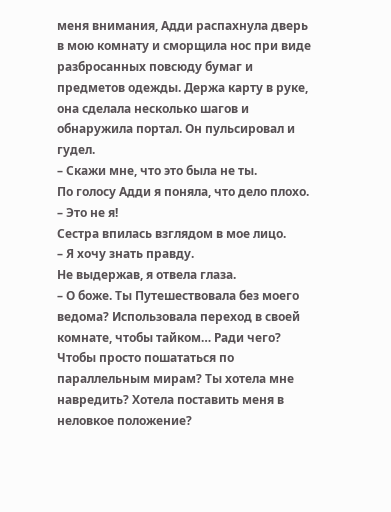меня внимания, Адди распахнула дверь в мою комнату и сморщила нос при виде разбросанных повсюду бумаг и предметов одежды. Держа карту в руке, она сделала несколько шагов и обнаружила портал. Он пульсировал и гудел.
– Скажи мне, что это была не ты.
По голосу Адди я поняла, что дело плохо.
– Это не я!
Сестра впилась взглядом в мое лицо.
– Я хочу знать правду.
Не выдержав, я отвела глаза.
– О боже. Ты Путешествовала без моего ведома? Использовала переход в своей комнате, чтобы тайком… Ради чего? Чтобы просто пошататься по параллельным мирам? Ты хотела мне навредить? Хотела поставить меня в неловкое положение?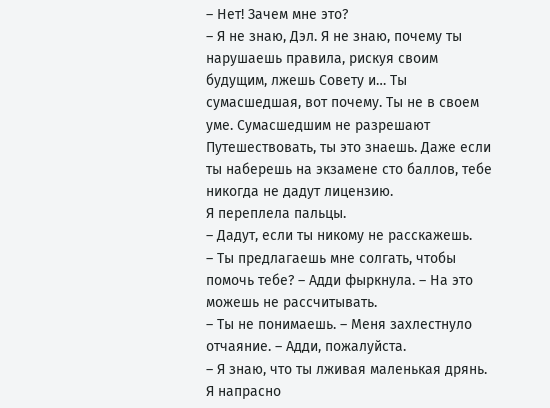– Нет! Зачем мне это?
– Я не знаю, Дэл. Я не знаю, почему ты нарушаешь правила, рискуя своим будущим, лжешь Совету и… Ты сумасшедшая, вот почему. Ты не в своем уме. Сумасшедшим не разрешают Путешествовать, ты это знаешь. Даже если ты наберешь на экзамене сто баллов, тебе никогда не дадут лицензию.
Я переплела пальцы.
– Дадут, если ты никому не расскажешь.
– Ты предлагаешь мне солгать, чтобы помочь тебе? – Адди фыркнула. – На это можешь не рассчитывать.
– Ты не понимаешь. – Меня захлестнуло отчаяние. – Адди, пожалуйста.
– Я знаю, что ты лживая маленькая дрянь. Я напрасно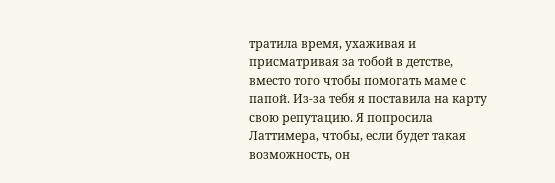тратила время, ухаживая и присматривая за тобой в детстве, вместо того чтобы помогать маме с папой. Из-за тебя я поставила на карту свою репутацию. Я попросила Латтимера, чтобы, если будет такая возможность, он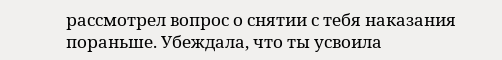рассмотрел вопрос о снятии с тебя наказания пораньше. Убеждала, что ты усвоила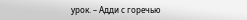урок. – Адди с горечью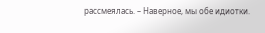рассмеялась. – Наверное, мы обе идиотки.